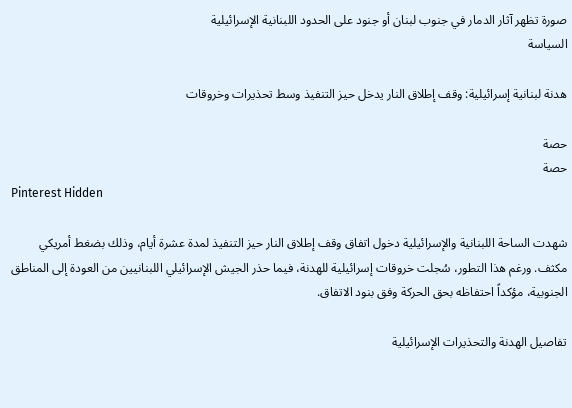صورة تظهر آثار الدمار في جنوب لبنان أو جنود على الحدود اللبنانية الإسرائيلية
السياسة

هدنة لبنانية إسرائيلية: وقف إطلاق النار يدخل حيز التنفيذ وسط تحذيرات وخروقات

حصة
حصة
Pinterest Hidden

شهدت الساحة اللبنانية والإسرائيلية دخول اتفاق وقف إطلاق النار حيز التنفيذ لمدة عشرة أيام، وذلك بضغط أمريكي مكثف. ورغم هذا التطور، سُجلت خروقات إسرائيلية للهدنة، فيما حذر الجيش الإسرائيلي اللبنانيين من العودة إلى المناطق الجنوبية، مؤكداً احتفاظه بحق الحركة وفق بنود الاتفاق.

تفاصيل الهدنة والتحذيرات الإسرائيلية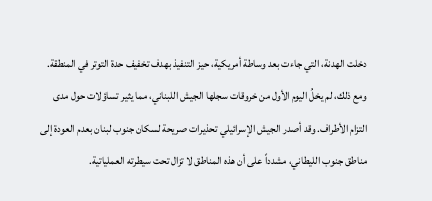دخلت الهدنة، التي جاءت بعد وساطة أمريكية، حيز التنفيذ بهدف تخفيف حدة التوتر في المنطقة. ومع ذلك، لم يخلُ اليوم الأول من خروقات سجلها الجيش اللبناني، مما يثير تساؤلات حول مدى التزام الأطراف. وقد أصدر الجيش الإسرائيلي تحذيرات صريحة لسكان جنوب لبنان بعدم العودة إلى مناطق جنوب الليطاني، مشدداً على أن هذه المناطق لا تزال تحت سيطرته العملياتية.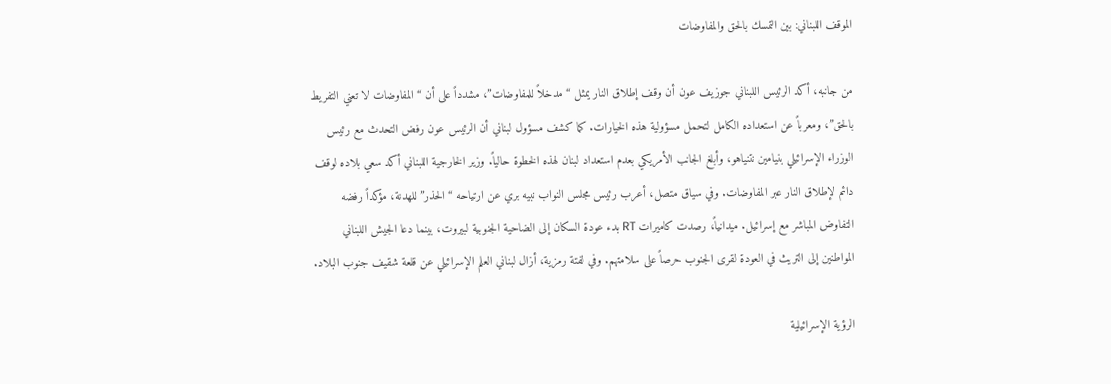الموقف اللبناني: بين التمسك بالحق والمفاوضات

من جانبه، أكد الرئيس اللبناني جوزيف عون أن وقف إطلاق النار يمثل “مدخلاً للمفاوضات”، مشدداً على أن “المفاوضات لا تعني التفريط بالحق”، ومعرباً عن استعداده الكامل لتحمل مسؤولية هذه الخيارات. كما كشف مسؤول لبناني أن الرئيس عون رفض التحدث مع رئيس الوزراء الإسرائيلي بنيامين نتنياهو، وأبلغ الجانب الأمريكي بعدم استعداد لبنان لهذه الخطوة حالياً. وزير الخارجية اللبناني أكد سعي بلاده لوقف دائم لإطلاق النار عبر المفاوضات. وفي سياق متصل، أعرب رئيس مجلس النواب نبيه بري عن ارتياحه “الحذر” للهدنة، مؤكداً رفضه التفاوض المباشر مع إسرائيل. ميدانياً، رصدت كاميرات RT بدء عودة السكان إلى الضاحية الجنوبية لبيروت، بينما دعا الجيش اللبناني المواطنين إلى التريث في العودة لقرى الجنوب حرصاً على سلامتهم. وفي لفتة رمزية، أزال لبناني العلم الإسرائيلي عن قلعة شقيف جنوب البلاد.

الرؤية الإسرائيلية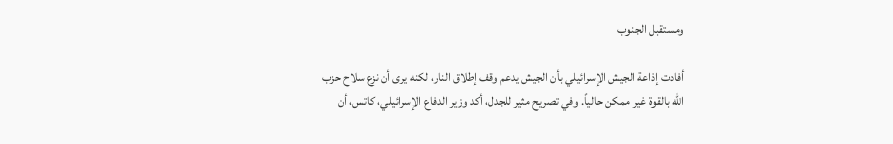ومستقبل الجنوب

أفادت إذاعة الجيش الإسرائيلي بأن الجيش يدعم وقف إطلاق النار، لكنه يرى أن نزع سلاح حزب الله بالقوة غير ممكن حالياً. وفي تصريح مثير للجدل، أكد وزير الدفاع الإسرائيلي، كاتس، أن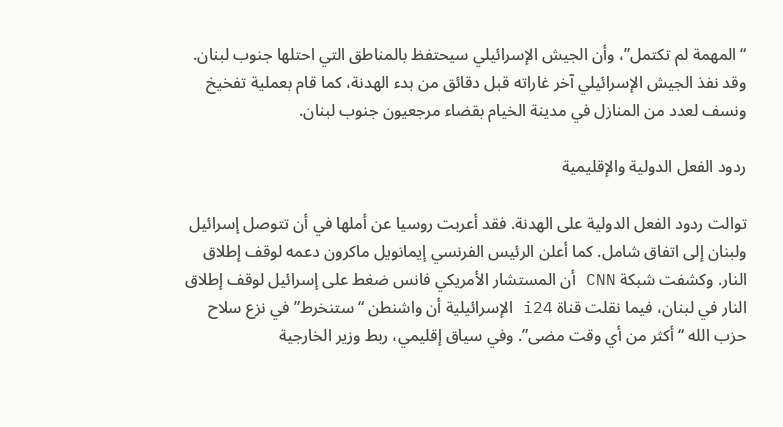“المهمة لم تكتمل”، وأن الجيش الإسرائيلي سيحتفظ بالمناطق التي احتلها جنوب لبنان. وقد نفذ الجيش الإسرائيلي آخر غاراته قبل دقائق من بدء الهدنة، كما قام بعملية تفخيخ ونسف لعدد من المنازل في مدينة الخيام بقضاء مرجعيون جنوب لبنان.

ردود الفعل الدولية والإقليمية

توالت ردود الفعل الدولية على الهدنة. فقد أعربت روسيا عن أملها في أن تتوصل إسرائيل ولبنان إلى اتفاق شامل. كما أعلن الرئيس الفرنسي إيمانويل ماكرون دعمه لوقف إطلاق النار. وكشفت شبكة CNN أن المستشار الأمريكي فانس ضغط على إسرائيل لوقف إطلاق النار في لبنان، فيما نقلت قناة i24 الإسرائيلية أن واشنطن “ستنخرط” في نزع سلاح حزب الله “أكثر من أي وقت مضى”. وفي سياق إقليمي، ربط وزير الخارجية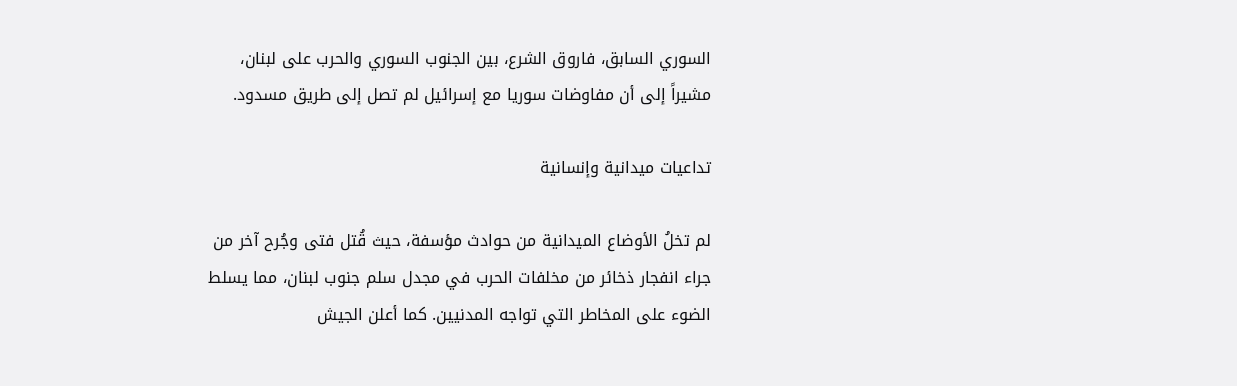السوري السابق، فاروق الشرع، بين الجنوب السوري والحرب على لبنان، مشيراً إلى أن مفاوضات سوريا مع إسرائيل لم تصل إلى طريق مسدود.

تداعيات ميدانية وإنسانية

لم تخلُ الأوضاع الميدانية من حوادث مؤسفة، حيث قُتل فتى وجُرح آخر من جراء انفجار ذخائر من مخلفات الحرب في مجدل سلم جنوب لبنان، مما يسلط الضوء على المخاطر التي تواجه المدنيين. كما أعلن الجيش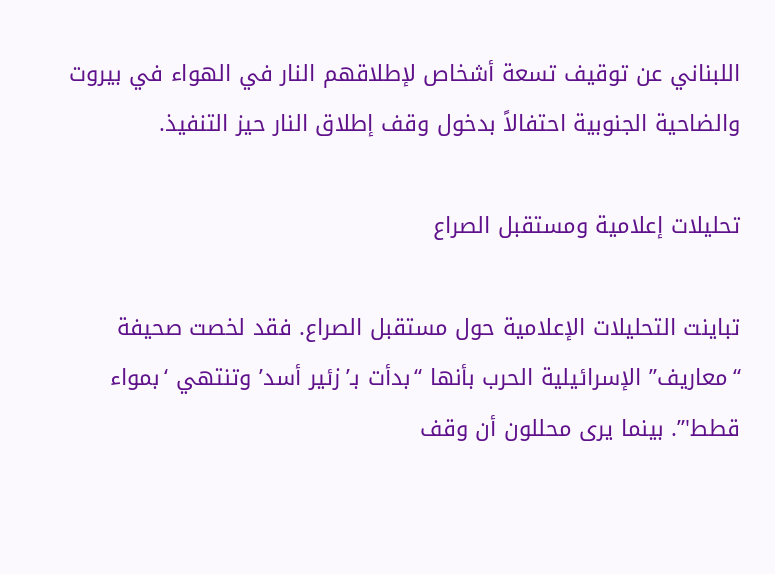اللبناني عن توقيف تسعة أشخاص لإطلاقهم النار في الهواء في بيروت والضاحية الجنوبية احتفالاً بدخول وقف إطلاق النار حيز التنفيذ.

تحليلات إعلامية ومستقبل الصراع

تباينت التحليلات الإعلامية حول مستقبل الصراع. فقد لخصت صحيفة “معاريف” الإسرائيلية الحرب بأنها “بدأت بـ’زئير أسد’ وتنتهي ‘بمواء قطط'”. بينما يرى محللون أن وقف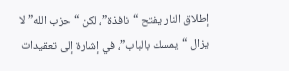إطلاق النار يفتح “نافذة”، لكن “حزب الله” لا يزال “يمسك بالباب”، في إشارة إلى تعقيدات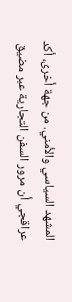المشهد السياسي والأمني. من جهة أخرى، أكد عراقجي أن مرور السفن التجارية عبر مضيق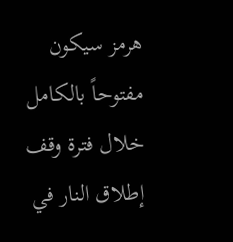هرمز سيكون مفتوحاً بالكامل خلال فترة وقف إطلاق النار في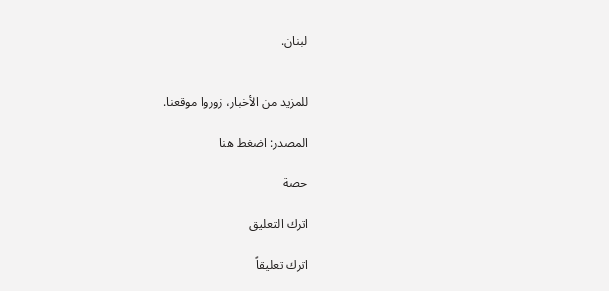لبنان.


للمزيد من الأخبار، زوروا موقعنا.

المصدر: اضغط هنا

حصة

اترك التعليق

اترك تعليقاً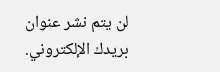لن يتم نشر عنوان بريدك الإلكتروني.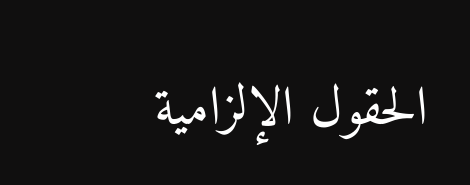الحقول الإلزامية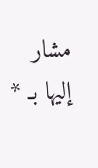مشار إليها بـ *